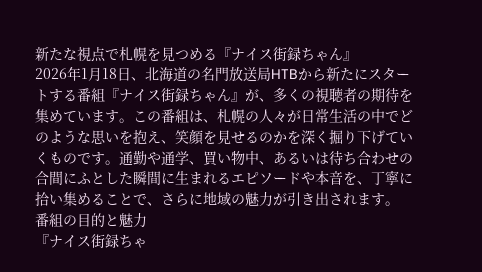新たな視点で札幌を見つめる『ナイス街録ちゃん』
2026年1月18日、北海道の名門放送局HTBから新たにスタートする番組『ナイス街録ちゃん』が、多くの視聴者の期待を集めています。この番組は、札幌の人々が日常生活の中でどのような思いを抱え、笑顔を見せるのかを深く掘り下げていくものです。通勤や通学、買い物中、あるいは待ち合わせの合間にふとした瞬間に生まれるエピソードや本音を、丁寧に拾い集めることで、さらに地域の魅力が引き出されます。
番組の目的と魅力
『ナイス街録ちゃ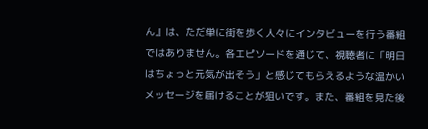ん』は、ただ単に街を歩く人々にインタビューを行う番組ではありません。各エピソードを通じて、視聴者に「明日はちょっと元気が出そう」と感じてもらえるような温かいメッセージを届けることが狙いです。また、番組を見た後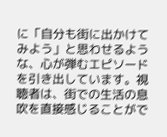に「自分も街に出かけてみよう」と思わせるような、心が弾むエピソードを引き出しています。視聴者は、街での生活の息吹を直接感じることがで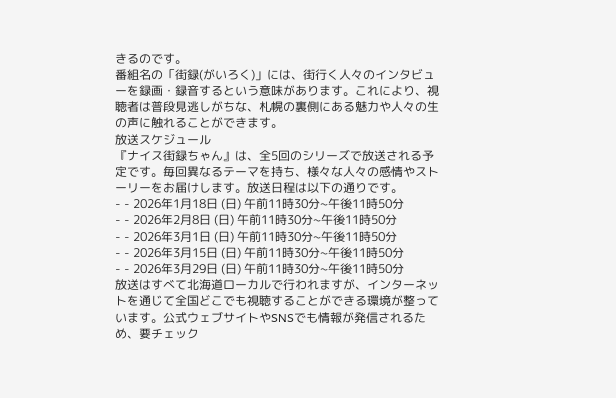きるのです。
番組名の「街録(がいろく)」には、街行く人々のインタビューを録画・録音するという意味があります。これにより、視聴者は普段見逃しがちな、札幌の裏側にある魅力や人々の生の声に触れることができます。
放送スケジュール
『ナイス街録ちゃん』は、全5回のシリーズで放送される予定です。毎回異なるテーマを持ち、様々な人々の感情やストーリーをお届けします。放送日程は以下の通りです。
- - 2026年1月18日 (日) 午前11時30分~午後11時50分
- - 2026年2月8日 (日) 午前11時30分~午後11時50分
- - 2026年3月1日 (日) 午前11時30分~午後11時50分
- - 2026年3月15日 (日) 午前11時30分~午後11時50分
- - 2026年3月29日 (日) 午前11時30分~午後11時50分
放送はすべて北海道ローカルで行われますが、インターネットを通じて全国どこでも視聴することができる環境が整っています。公式ウェブサイトやSNSでも情報が発信されるため、要チェック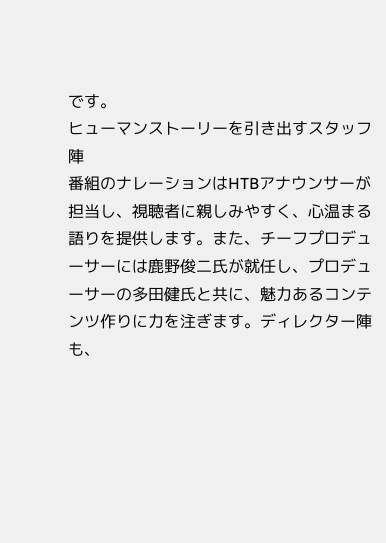です。
ヒューマンストーリーを引き出すスタッフ陣
番組のナレーションはHTBアナウンサーが担当し、視聴者に親しみやすく、心温まる語りを提供します。また、チーフプロデューサーには鹿野俊二氏が就任し、プロデューサーの多田健氏と共に、魅力あるコンテンツ作りに力を注ぎます。ディレクター陣も、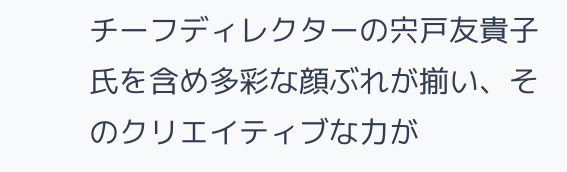チーフディレクターの宍戸友貴子氏を含め多彩な顔ぶれが揃い、そのクリエイティブな力が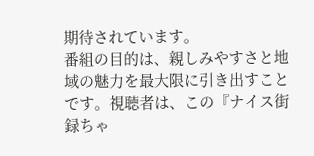期待されています。
番組の目的は、親しみやすさと地域の魅力を最大限に引き出すことです。視聴者は、この『ナイス街録ちゃ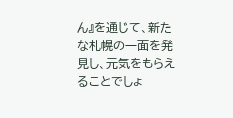ん』を通じて、新たな札幌の一面を発見し、元気をもらえることでしょ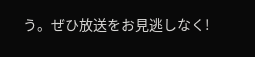う。ぜひ放送をお見逃しなく!